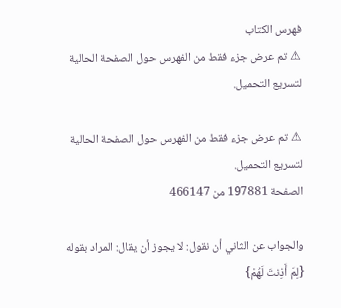فهرس الكتاب
⚠ تم عرض جزء فقط من الفهرس حول الصفحة الحالية لتسريع التحميل.

⚠ تم عرض جزء فقط من الفهرس حول الصفحة الحالية لتسريع التحميل.
الصفحة 197881 من 466147

والجواب عن الثاني أن نقول: لا يجوز أن يقال: المراد بقوله {لِمَ أَذِنتَ لَهُمْ}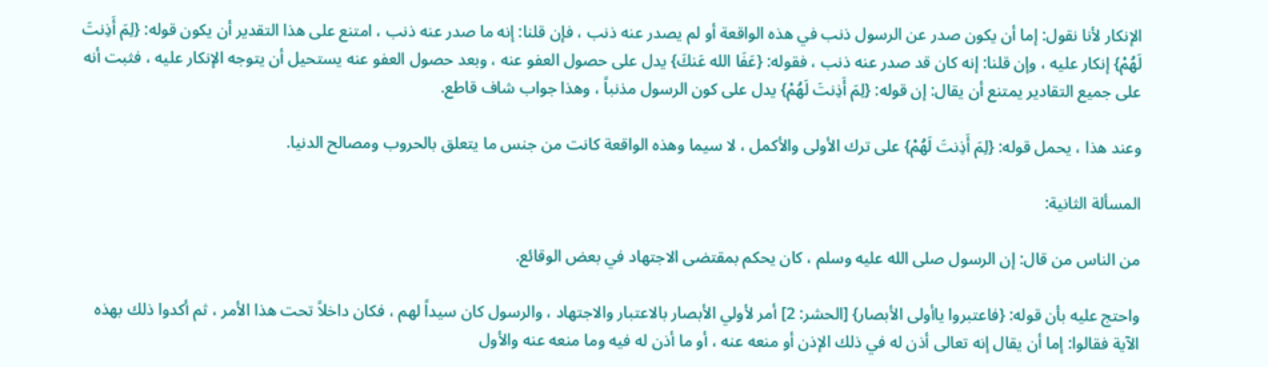الإنكار لأنا نقول: إما أن يكون صدر عن الرسول ذنب في هذه الواقعة أو لم يصدر عنه ذنب ، فإن قلنا: إنه ما صدر عنه ذنب ، امتنع على هذا التقدير أن يكون قوله: {لِمَ أَذِنتَ لَهُمْ} إنكار عليه ، وإن قلنا: إنه كان قد صدر عنه ذنب ، فقوله: {عَفَا الله عَنكَ} يدل على حصول العفو عنه ، وبعد حصول العفو عنه يستحيل أن يتوجه الإنكار عليه ، فثبت أنه على جميع التقادير يمتنع أن يقال: إن قوله: {لِمَ أَذِنتَ لَهُمْ} يدل على كون الرسول مذنباً ، وهذا جواب شاف قاطع.

وعند هذا ، يحمل قوله: {لِمَ أَذِنتَ لَهُمْ} على ترك الأولى والأكمل ، لا سيما وهذه الواقعة كانت من جنس ما يتعلق بالحروب ومصالح الدنيا.

المسألة الثانية:

من الناس من قال: إن الرسول صلى الله عليه وسلم ، كان يحكم بمقتضى الاجتهاد في بعض الوقائع.

واحتج عليه بأن قوله: {فاعتبروا ياأولى الأبصار} [الحشر: 2] أمر لأولي الأبصار بالاعتبار والاجتهاد ، والرسول كان سيداً لهم ، فكان داخلاً تحت هذا الأمر ، ثم أكدوا ذلك بهذه الآية فقالوا: إما أن يقال إنه تعالى أذن له في ذلك الإذن أو منعه عنه ، أو ما أذن له فيه وما منعه عنه والأول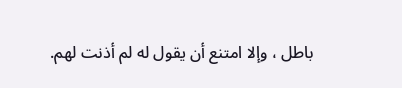باطل ، وإلا امتنع أن يقول له لم أذنت لهم.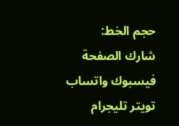حجم الخط:
شارك الصفحة
فيسبوك واتساب تويتر تليجرام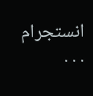انستجرام
. . .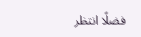فضلًا انتظر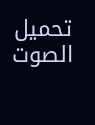تحميل الصوت